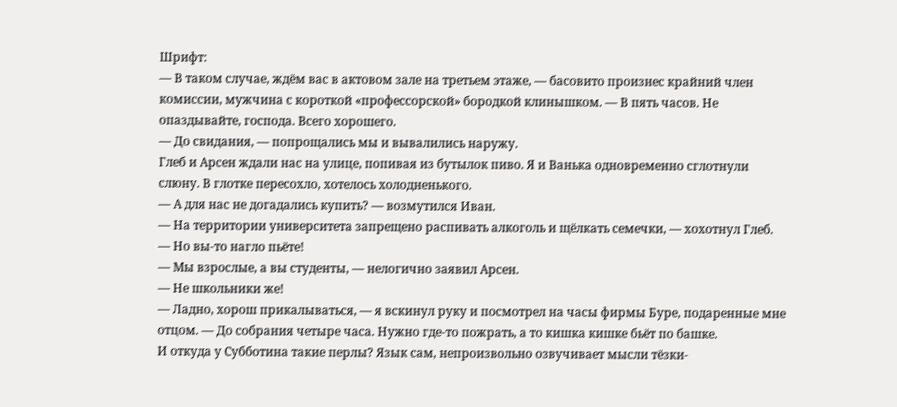Шрифт:
— В таком случае, ждём вас в актовом зале на третьем этаже, — басовито произнес крайний член комиссии, мужчина с короткой «профессорской» бородкой клинышком. — В пять часов. Не опаздывайте, господа. Всего хорошего.
— До свидания, — попрощались мы и вывалились наружу.
Глеб и Арсен ждали нас на улице, попивая из бутылок пиво. Я и Ванька одновременно сглотнули слюну. В глотке пересохло, хотелось холодненького.
— А для нас не догадались купить? — возмутился Иван.
— На территории университета запрещено распивать алкоголь и щёлкать семечки, — хохотнул Глеб.
— Но вы-то нагло пьёте!
— Мы взрослые, а вы студенты, — нелогично заявил Арсен.
— Не школьники же!
— Ладно, хорош прикалываться, — я вскинул руку и посмотрел на часы фирмы Буре, подаренные мне отцом. — До собрания четыре часа. Нужно где-то пожрать, а то кишка кишке бьёт по башке.
И откуда у Субботина такие перлы? Язык сам, непроизвольно озвучивает мысли тёзки-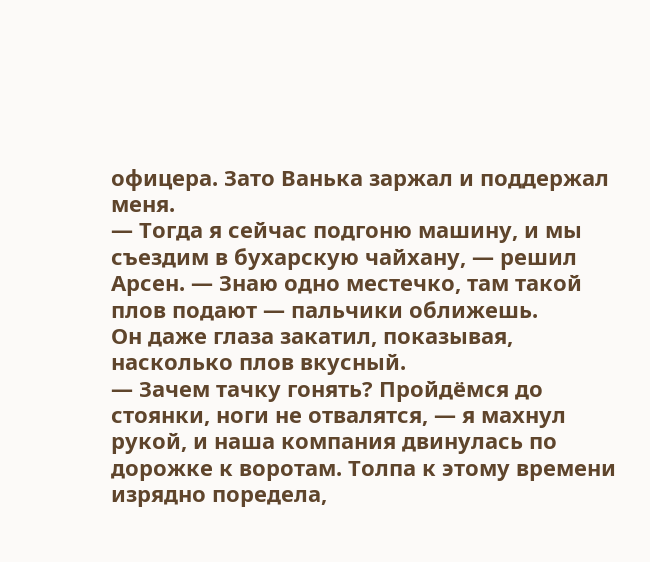офицера. Зато Ванька заржал и поддержал меня.
— Тогда я сейчас подгоню машину, и мы съездим в бухарскую чайхану, — решил Арсен. — Знаю одно местечко, там такой плов подают — пальчики оближешь.
Он даже глаза закатил, показывая, насколько плов вкусный.
— Зачем тачку гонять? Пройдёмся до стоянки, ноги не отвалятся, — я махнул рукой, и наша компания двинулась по дорожке к воротам. Толпа к этому времени изрядно поредела,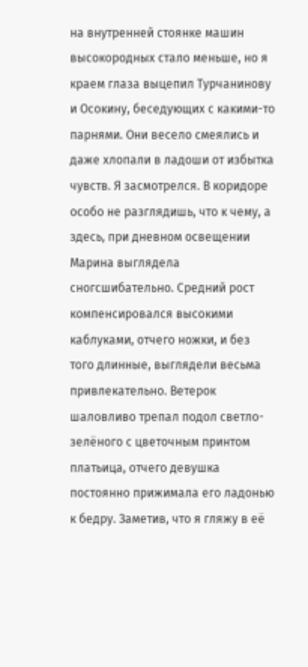на внутренней стоянке машин высокородных стало меньше, но я краем глаза выцепил Турчанинову и Осокину, беседующих с какими-то парнями. Они весело смеялись и даже хлопали в ладоши от избытка чувств. Я засмотрелся. В коридоре особо не разглядишь, что к чему, а здесь, при дневном освещении Марина выглядела сногсшибательно. Средний рост компенсировался высокими каблуками, отчего ножки, и без того длинные, выглядели весьма привлекательно. Ветерок шаловливо трепал подол светло-зелёного с цветочным принтом платьица, отчего девушка постоянно прижимала его ладонью к бедру. Заметив, что я гляжу в её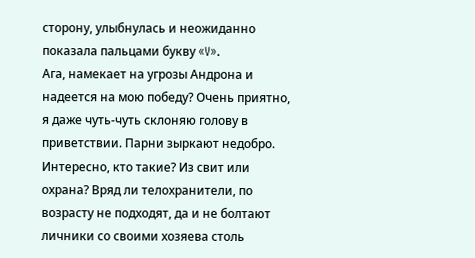сторону, улыбнулась и неожиданно показала пальцами букву «V».
Ага, намекает на угрозы Андрона и надеется на мою победу? Очень приятно, я даже чуть-чуть склоняю голову в приветствии. Парни зыркают недобро. Интересно, кто такие? Из свит или охрана? Вряд ли телохранители, по возрасту не подходят, да и не болтают личники со своими хозяева столь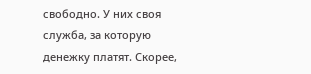свободно. У них своя служба, за которую денежку платят. Скорее,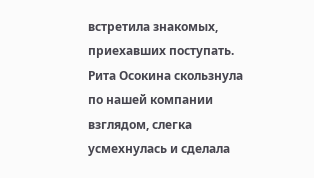встретила знакомых, приехавших поступать.
Рита Осокина скользнула по нашей компании взглядом, слегка усмехнулась и сделала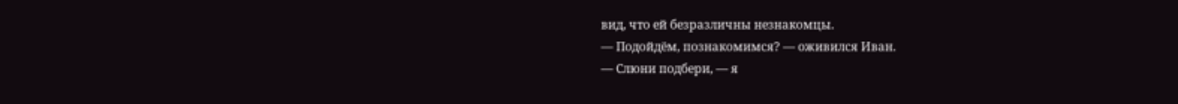вид, что ей безразличны незнакомцы.
— Подойдём, познакомимся? — оживился Иван.
— Слюни подбери, — я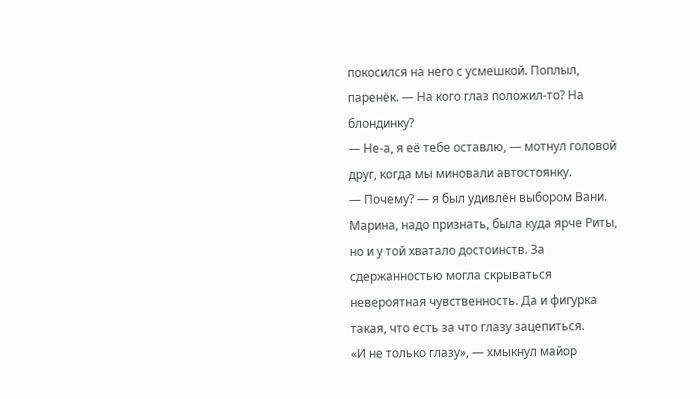покосился на него с усмешкой. Поплыл, паренёк. — На кого глаз положил-то? На блондинку?
— Не-а, я её тебе оставлю, — мотнул головой друг, когда мы миновали автостоянку.
— Почему? — я был удивлён выбором Вани. Марина, надо признать, была куда ярче Риты, но и у той хватало достоинств. За сдержанностью могла скрываться невероятная чувственность. Да и фигурка такая, что есть за что глазу зацепиться.
«И не только глазу», — хмыкнул майор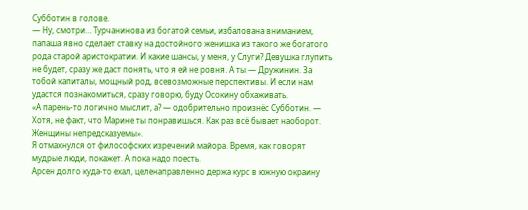Субботин в голове.
— Ну, смотри… Турчанинова из богатой семьи, избалована вниманием, папаша явно сделает ставку на достойного женишка из такого же богатого рода старой аристократии. И какие шансы, у меня, у Слуги? Девушка глупить не будет, сразу же даст понять, что я ей не ровня. А ты — Дружинин. За тобой капиталы, мощный род, всевозможные перспективы. И если нам удастся познакомиться, сразу говорю, буду Осокину обхаживать.
«А парень-то логично мыслит, а? — одобрительно произнёс Субботин. — Хотя, не факт, что Марине ты понравишься. Как раз всё бывает наоборот. Женщины непредсказуемы».
Я отмахнулся от философских изречений майора. Время, как говорят мудрые люди, покажет. А пока надо поесть.
Арсен долго куда-то ехал, целенаправленно держа курс в южную окраину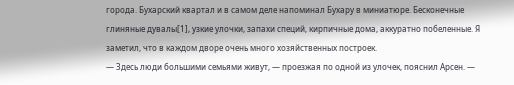города. Бухарский квартал и в самом деле напоминал Бухару в миниатюре. Бесконечные глиняные дувалы[1], узкие улочки, запахи специй, кирпичные дома, аккуратно побеленные. Я заметил, что в каждом дворе очень много хозяйственных построек.
— Здесь люди большими семьями живут, — проезжая по одной из улочек, пояснил Арсен. —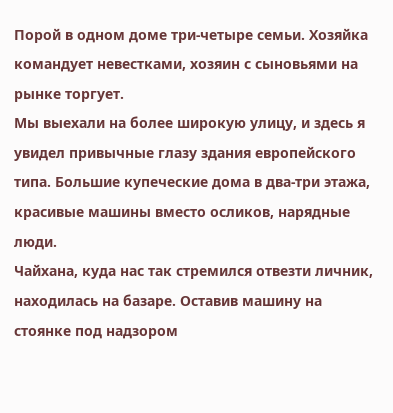Порой в одном доме три-четыре семьи. Хозяйка командует невестками, хозяин с сыновьями на рынке торгует.
Мы выехали на более широкую улицу, и здесь я увидел привычные глазу здания европейского типа. Большие купеческие дома в два-три этажа, красивые машины вместо осликов, нарядные люди.
Чайхана, куда нас так стремился отвезти личник, находилась на базаре. Оставив машину на стоянке под надзором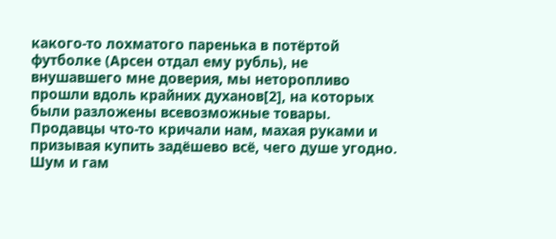какого-то лохматого паренька в потёртой футболке (Арсен отдал ему рубль), не внушавшего мне доверия, мы неторопливо прошли вдоль крайних духанов[2], на которых были разложены всевозможные товары. Продавцы что-то кричали нам, махая руками и призывая купить задёшево всё, чего душе угодно. Шум и гам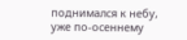поднимался к небу, уже по-осеннему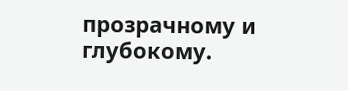прозрачному и глубокому.